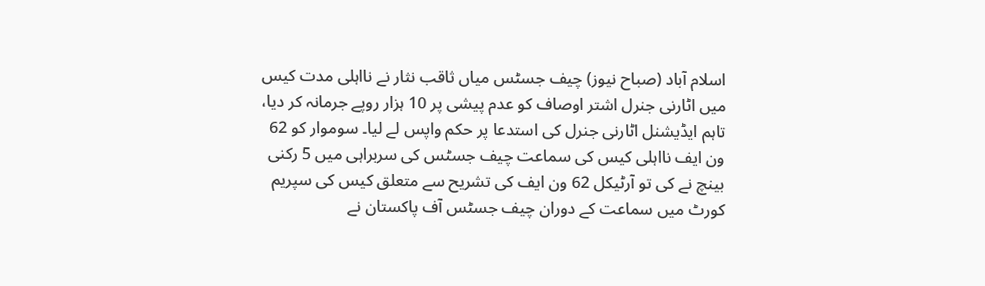اسلام آباد (صباح نیوز) چیف جسٹس میاں ثاقب نثار نے نااہلی مدت کیس میں اٹارنی جنرل اشتر اوصاف کو عدم پیشی پر 10 ہزار روپے جرمانہ کر دیا، تاہم ایڈیشنل اٹارنی جنرل کی استدعا پر حکم واپس لے لیا۔ سوموار کو 62 ون ایف نااہلی کیس کی سماعت چیف جسٹس کی سربراہی میں 5 رکنی بینچ نے کی تو آرٹیکل 62 ون ایف کی تشریح سے متعلق کیس کی سپریم کورٹ میں سماعت کے دوران چیف جسٹس آف پاکستان نے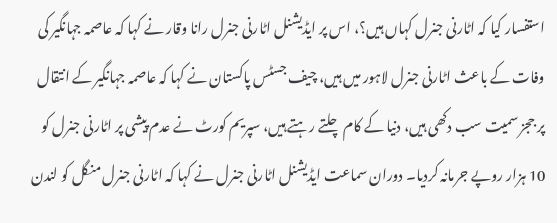استفسار کیا کہ اٹارنی جنرل کہاں ہیں؟، اس پر ایڈیشنل اٹارنی جنرل رانا وقار نے کہا کہ عاصمہ جہانگیر کی وفات کے باعث اٹارنی جنرل لاہور میں ہیں، چیف جسٹس پاکستان نے کہا کہ عاصمہ جہانگیر کے انتقال پر ججز سمیت سب دکھی ہیں، دنیا کے کام چلتے رہتے ہیں، سپریم کورٹ نے عدم پیشی پر اٹارنی جنرل کو 10 ہزار روپے جرمانہ کردیا۔ دوران سماعت ایڈیشنل اٹارنی جنرل نے کہا کہ اٹارنی جنرل منگل کو لندن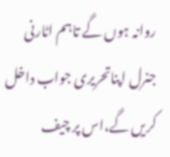روانہ ہوں گے تاہم اٹارنی جنرل اپناتحریری جواب داخل کریں گے،اس پر چیف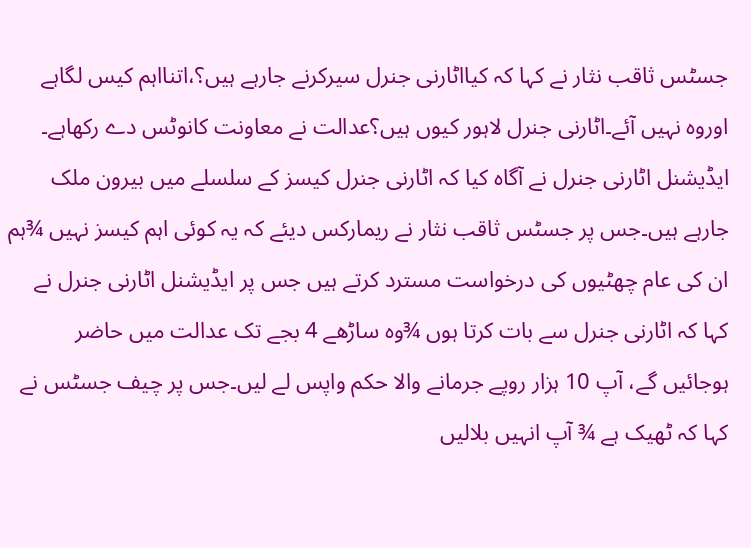جسٹس ثاقب نثار نے کہا کہ کیااٹارنی جنرل سیرکرنے جارہے ہیں؟،اتنااہم کیس لگاہے اوروہ نہیں آئے۔اٹارنی جنرل لاہور کیوں ہیں؟عدالت نے معاونت کانوٹس دے رکھاہے۔ ایڈیشنل اٹارنی جنرل نے آگاہ کیا کہ اٹارنی جنرل کیسز کے سلسلے میں بیرون ملک جارہے ہیں۔جس پر جسٹس ثاقب نثار نے ریمارکس دیئے کہ یہ کوئی اہم کیسز نہیں ¾ہم ان کی عام چھٹیوں کی درخواست مسترد کرتے ہیں جس پر ایڈیشنل اٹارنی جنرل نے کہا کہ اٹارنی جنرل سے بات کرتا ہوں ¾وہ ساڑھے 4 بجے تک عدالت میں حاضر ہوجائیں گے، آپ 10 ہزار روپے جرمانے والا حکم واپس لے لیں۔جس پر چیف جسٹس نے کہا کہ ٹھیک ہے ¾ آپ انہیں بلالیں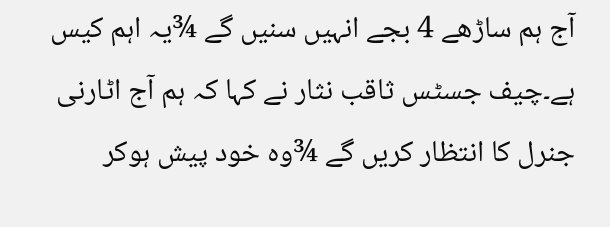آج ہم ساڑھے 4 بجے انہیں سنیں گے ¾یہ اہم کیس ہے۔چیف جسٹس ثاقب نثار نے کہا کہ ہم آج اٹارنی جنرل کا انتظار کریں گے ¾وہ خود پیش ہوکر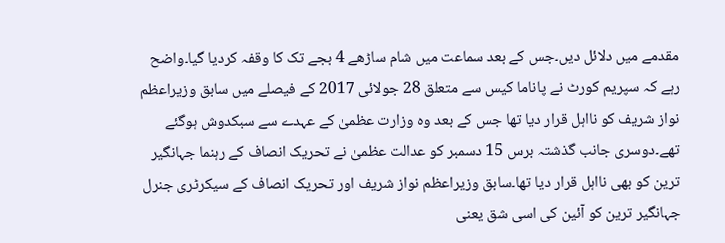مقدمے میں دلائل دیں۔جس کے بعد سماعت میں شام ساڑھے 4 بجے تک کا وقفہ کردیا گیا۔واضح رہے کہ سپریم کورٹ نے پاناما کیس سے متعلق 28 جولائی 2017 کے فیصلے میں سابق وزیراعظم نواز شریف کو نااہل قرار دیا تھا جس کے بعد وہ وزارت عظمیٰ کے عہدے سے سبکدوش ہوگئے تھے۔دوسری جانب گذشتہ برس 15 دسمبر کو عدالت عظمیٰ نے تحریک انصاف کے رہنما جہانگیر ترین کو بھی نااہل قرار دیا تھا۔سابق وزیراعظم نواز شریف اور تحریک انصاف کے سیکرٹری جنرل جہانگیر ترین کو آئین کی اسی شق یعنی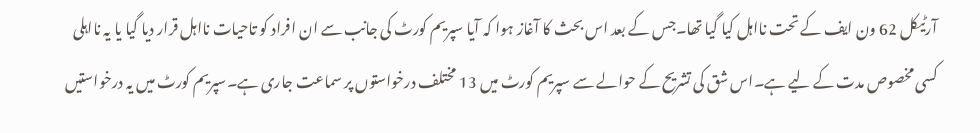آرٹیکل 62 ون ایف کے تحت نااہل کیا گیا تھا۔جس کے بعد اس بحث کا آغاز ہوا کہ آیا سپریم کورٹ کی جانب سے ان افراد کو تاحیات نااہل قرار دیا گیا یا یہ نااہلی کسی مخصوص مدت کے لیے ہے۔اس شق کی تشریح کے حوالے سے سپریم کورٹ میں 13 مختلف درخواستوں پر سماعت جاری ہے۔سپریم کورٹ میں یہ درخواستیں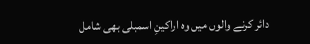دائر کرنے والوں میں وہ اراکینِ اسمبلی بھی شامل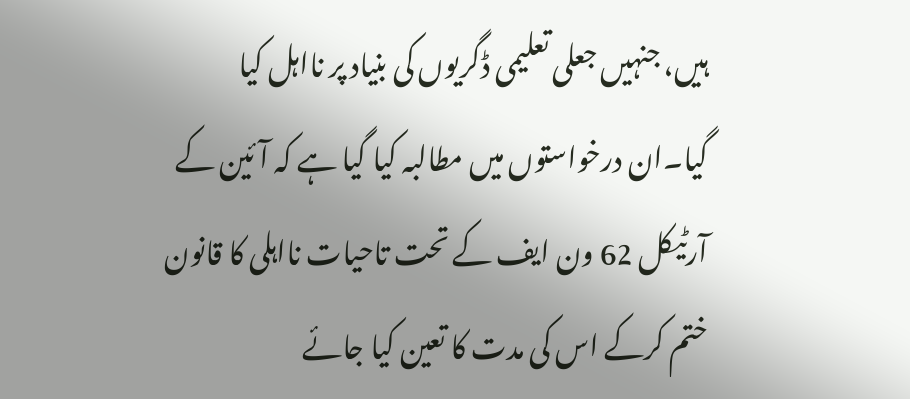ہیں، جنہیں جعلی تعلیمی ڈگریوں کی بنیاد پر نااہل کیا گیا۔ان درخواستوں میں مطالبہ کیا گیا ہے کہ آئین کے آرٹیکل 62 ون ایف کے تحت تاحیات نااہلی کا قانون ختم کرکے اس کی مدت کا تعین کیا جائے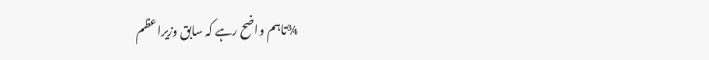¾تاہم واضح رہے کہ سابق وزیراعظم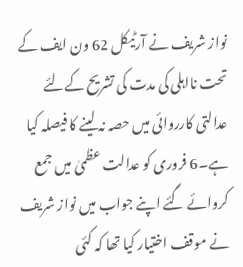نواز شریف نے آرٹیکل 62 ون ایف کے تحت نااہلی کی مدت کی تشریح کےلئے عدالتی کارروائی میں حصہ نہ لینے کا فیصلہ کیا ہے۔6 فروری کو عدالت عظمیٰ میں جمع کروائے گئے اپنے جواب میں نواز شریف نے موقف اختیار کیا تھا کہ کئی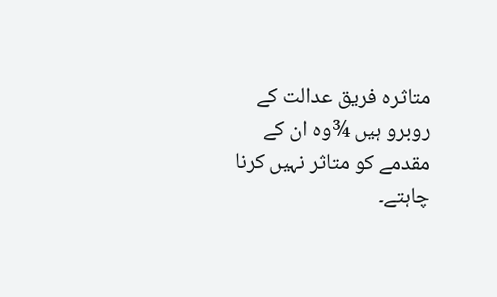متاثرہ فریق عدالت کے روبرو ہیں ¾وہ ان کے مقدمے کو متاثر نہیں کرنا چاہتے۔